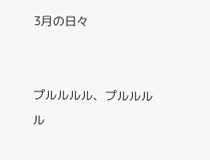3月の日々


プルルルル、プルルルル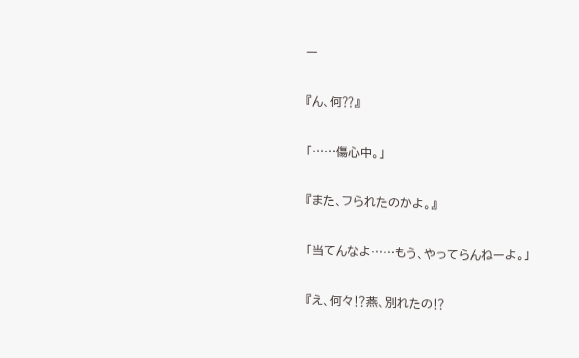ー

『ん、何⁇』

「……傷心中。」

『また、フられたのかよ。』

「当てんなよ……もう、やってらんねーよ。」

『え、何々⁉燕、別れたの⁉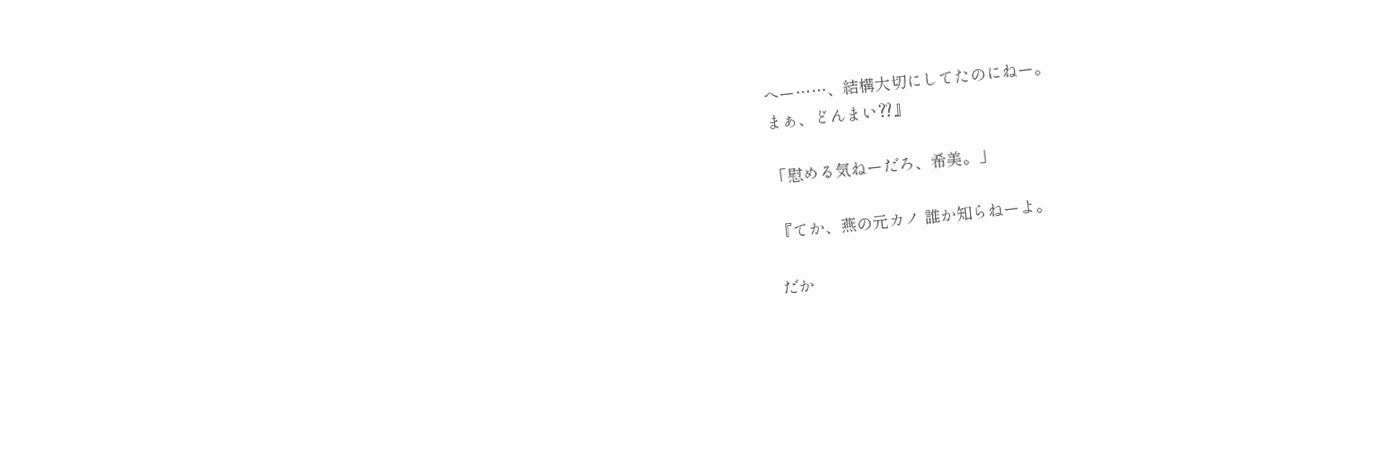へー……、結構大切にしてたのにねー。
まぁ、どんまい⁇』

「慰める気ねーだろ、希美。」

『てか、燕の元カノ 誰か知らねーよ。

だか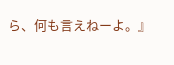ら、何も言えねーよ。』